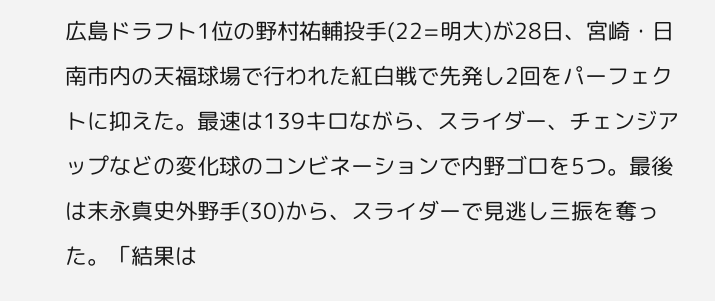広島ドラフト1位の野村祐輔投手(22=明大)が28日、宮崎・日南市内の天福球場で行われた紅白戦で先発し2回をパーフェクトに抑えた。最速は139キロながら、スライダー、チェンジアップなどの変化球のコンビネーションで内野ゴロを5つ。最後は末永真史外野手(30)から、スライダーで見逃し三振を奪った。「結果は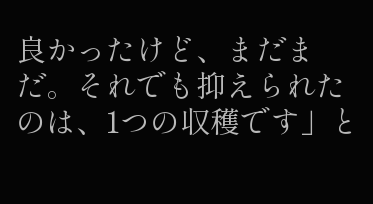良かったけど、まだまだ。それでも抑えられたのは、1つの収穫です」と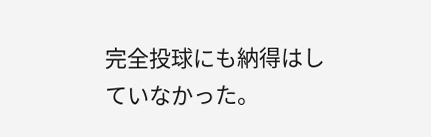完全投球にも納得はしていなかった。